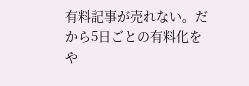有料記事が売れない。だから5日ごとの有料化をや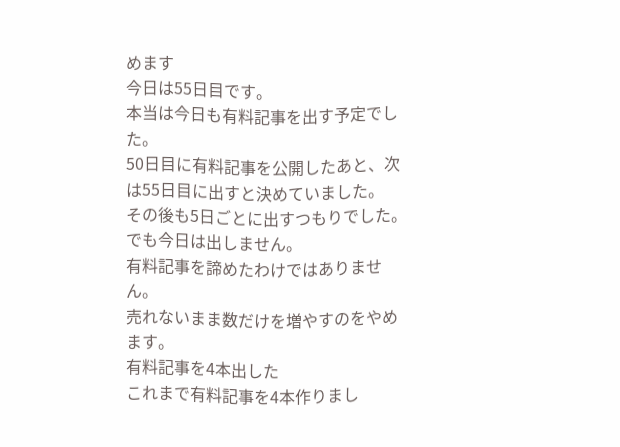めます
今日は55日目です。
本当は今日も有料記事を出す予定でした。
50日目に有料記事を公開したあと、次は55日目に出すと決めていました。
その後も5日ごとに出すつもりでした。
でも今日は出しません。
有料記事を諦めたわけではありません。
売れないまま数だけを増やすのをやめます。
有料記事を4本出した
これまで有料記事を4本作りまし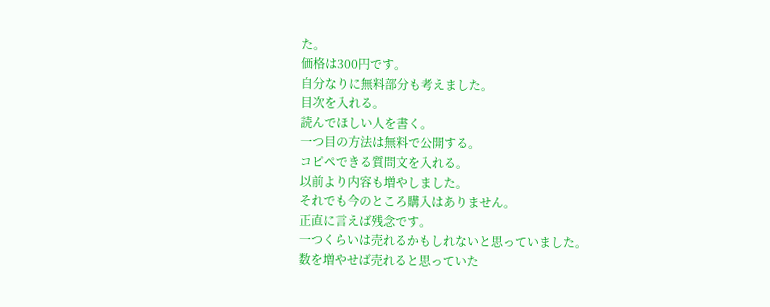た。
価格は300円です。
自分なりに無料部分も考えました。
目次を入れる。
読んでほしい人を書く。
一つ目の方法は無料で公開する。
コピペできる質問文を入れる。
以前より内容も増やしました。
それでも今のところ購入はありません。
正直に言えば残念です。
一つくらいは売れるかもしれないと思っていました。
数を増やせば売れると思っていた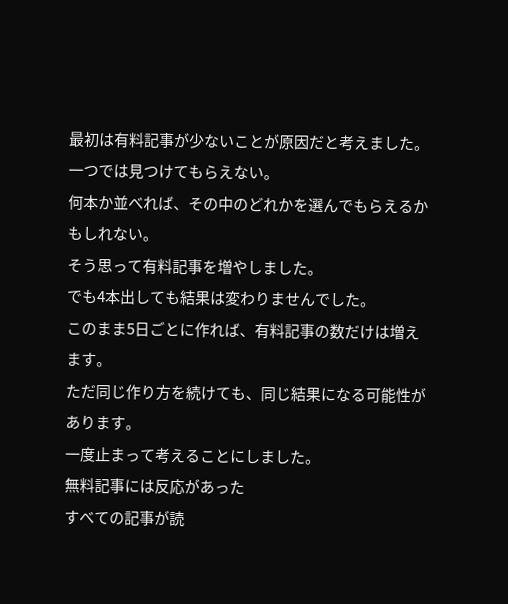最初は有料記事が少ないことが原因だと考えました。
一つでは見つけてもらえない。
何本か並べれば、その中のどれかを選んでもらえるかもしれない。
そう思って有料記事を増やしました。
でも4本出しても結果は変わりませんでした。
このまま5日ごとに作れば、有料記事の数だけは増えます。
ただ同じ作り方を続けても、同じ結果になる可能性があります。
一度止まって考えることにしました。
無料記事には反応があった
すべての記事が読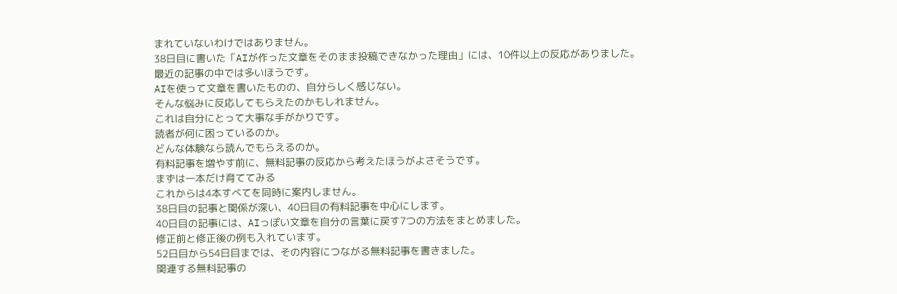まれていないわけではありません。
38日目に書いた「AIが作った文章をそのまま投稿できなかった理由」には、10件以上の反応がありました。
最近の記事の中では多いほうです。
AIを使って文章を書いたものの、自分らしく感じない。
そんな悩みに反応してもらえたのかもしれません。
これは自分にとって大事な手がかりです。
読者が何に困っているのか。
どんな体験なら読んでもらえるのか。
有料記事を増やす前に、無料記事の反応から考えたほうがよさそうです。
まずは一本だけ育ててみる
これからは4本すべてを同時に案内しません。
38日目の記事と関係が深い、40日目の有料記事を中心にします。
40日目の記事には、AIっぽい文章を自分の言葉に戻す7つの方法をまとめました。
修正前と修正後の例も入れています。
52日目から54日目までは、その内容につながる無料記事を書きました。
関連する無料記事の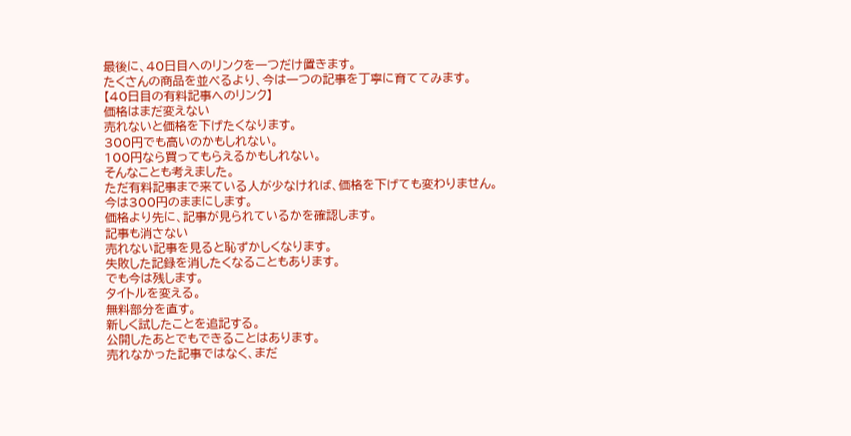最後に、40日目へのリンクを一つだけ置きます。
たくさんの商品を並べるより、今は一つの記事を丁寧に育ててみます。
【40日目の有料記事へのリンク】
価格はまだ変えない
売れないと価格を下げたくなります。
300円でも高いのかもしれない。
100円なら買ってもらえるかもしれない。
そんなことも考えました。
ただ有料記事まで来ている人が少なければ、価格を下げても変わりません。
今は300円のままにします。
価格より先に、記事が見られているかを確認します。
記事も消さない
売れない記事を見ると恥ずかしくなります。
失敗した記録を消したくなることもあります。
でも今は残します。
タイトルを変える。
無料部分を直す。
新しく試したことを追記する。
公開したあとでもできることはあります。
売れなかった記事ではなく、まだ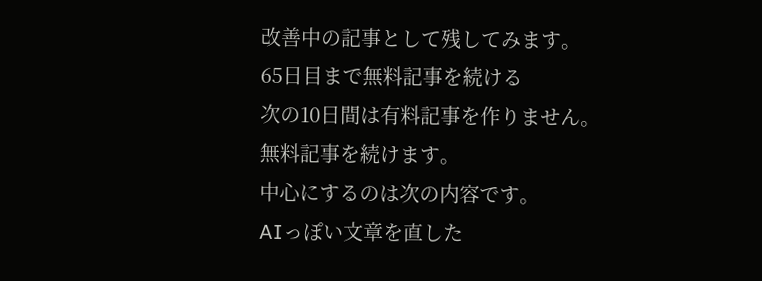改善中の記事として残してみます。
65日目まで無料記事を続ける
次の10日間は有料記事を作りません。
無料記事を続けます。
中心にするのは次の内容です。
AIっぽい文章を直した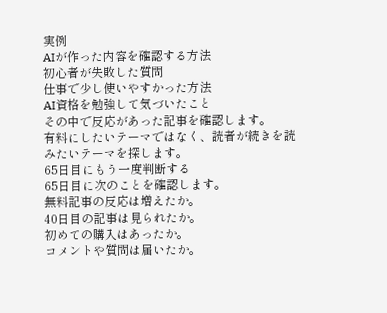実例
AIが作った内容を確認する方法
初心者が失敗した質問
仕事で少し使いやすかった方法
AI資格を勉強して気づいたこと
その中で反応があった記事を確認します。
有料にしたいテーマではなく、読者が続きを読みたいテーマを探します。
65日目にもう一度判断する
65日目に次のことを確認します。
無料記事の反応は増えたか。
40日目の記事は見られたか。
初めての購入はあったか。
コメントや質問は届いたか。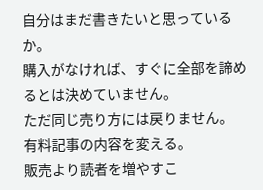自分はまだ書きたいと思っているか。
購入がなければ、すぐに全部を諦めるとは決めていません。
ただ同じ売り方には戻りません。
有料記事の内容を変える。
販売より読者を増やすこ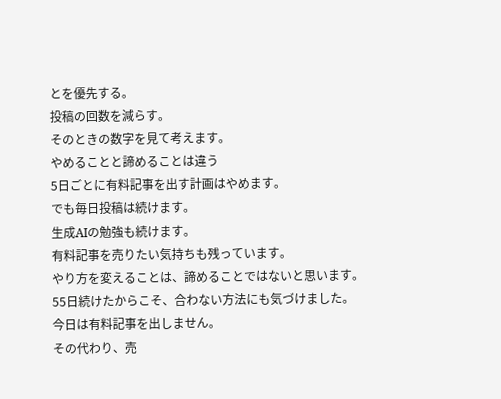とを優先する。
投稿の回数を減らす。
そのときの数字を見て考えます。
やめることと諦めることは違う
5日ごとに有料記事を出す計画はやめます。
でも毎日投稿は続けます。
生成AIの勉強も続けます。
有料記事を売りたい気持ちも残っています。
やり方を変えることは、諦めることではないと思います。
55日続けたからこそ、合わない方法にも気づけました。
今日は有料記事を出しません。
その代わり、売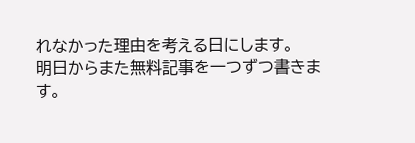れなかった理由を考える日にします。
明日からまた無料記事を一つずつ書きます。